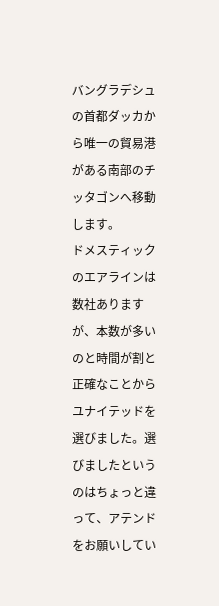バングラデシュの首都ダッカから唯一の貿易港がある南部のチッタゴンへ移動します。
ドメスティックのエアラインは数社ありますが、本数が多いのと時間が割と正確なことからユナイテッドを選びました。選びましたというのはちょっと違って、アテンドをお願いしてい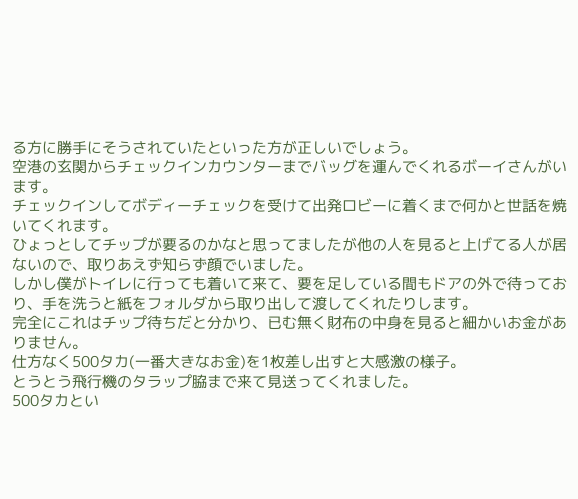る方に勝手にそうされていたといった方が正しいでしょう。
空港の玄関からチェックインカウンターまでバッグを運んでくれるボーイさんがいます。
チェックインしてボディーチェックを受けて出発ロビーに着くまで何かと世話を焼いてくれます。
ひょっとしてチップが要るのかなと思ってましたが他の人を見ると上げてる人が居ないので、取りあえず知らず顔でいました。
しかし僕がトイレに行っても着いて来て、要を足している間もドアの外で待っており、手を洗うと紙をフォルダから取り出して渡してくれたりします。
完全にこれはチップ待ちだと分かり、已む無く財布の中身を見ると細かいお金がありません。
仕方なく500タカ(一番大きなお金)を1枚差し出すと大感激の様子。
とうとう飛行機のタラップ脇まで来て見送ってくれました。
500タカとい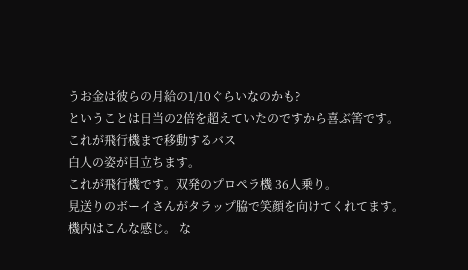うお金は彼らの月給の1/10ぐらいなのかも?
ということは日当の2倍を超えていたのですから喜ぶ筈です。
これが飛行機まで移動するバス
白人の姿が目立ちます。
これが飛行機です。双発のプロペラ機 36人乗り。
見送りのボーイさんがタラップ脇で笑顔を向けてくれてます。
機内はこんな感じ。 な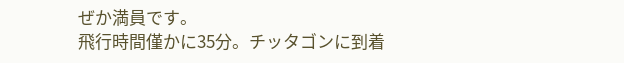ぜか満員です。
飛行時間僅かに35分。チッタゴンに到着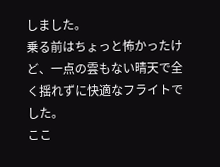しました。
乗る前はちょっと怖かったけど、一点の雲もない晴天で全く揺れずに快適なフライトでした。
ここ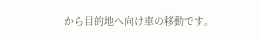から目的地へ向け車の移動です。